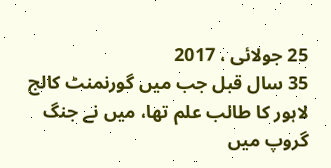25 جولائی ، 2017
35 سال قبل جب میں گورنمنٹ کالج لاہور کا طالب علم تھا، میں نے جنگ گروپ میں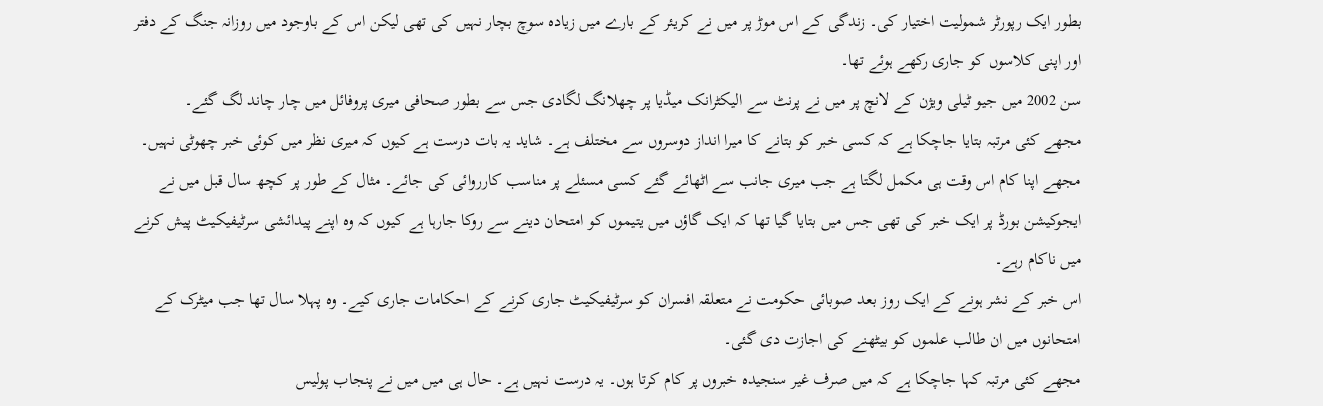بطور ایک رپورٹر شمولیت اختیار کی۔ زندگی کے اس موڑ پر میں نے کریئر کے بارے میں زیادہ سوچ بچار نہیں کی تھی لیکن اس کے باوجود میں روزانہ جنگ کے دفتر اور اپنی کلاسوں کو جاری رکھے ہوئے تھا۔
سن 2002 میں جیو ٹیلی ویژن کے لانچ پر میں نے پرنٹ سے الیکٹرانک میڈیا پر چھلانگ لگادی جس سے بطور صحافی میری پروفائل میں چار چاند لگ گئے۔
مجھے کئی مرتبہ بتایا جاچکا ہے کہ کسی خبر کو بتانے کا میرا انداز دوسروں سے مختلف ہے۔ شاید یہ بات درست ہے کیوں کہ میری نظر میں کوئی خبر چھوٹی نہیں۔
مجھے اپنا کام اس وقت ہی مکمل لگتا ہے جب میری جانب سے اٹھائے گئے کسی مسئلے پر مناسب کارروائی کی جائے۔ مثال کے طور پر کچھ سال قبل میں نے ایجوکیشن بورڈ پر ایک خبر کی تھی جس میں بتایا گیا تھا کہ ایک گاؤں میں یتیموں کو امتحان دینے سے روکا جارہا ہے کیوں کہ وہ اپنے پیدائشی سرٹیفیکیٹ پیش کرنے میں ناکام رہے۔
اس خبر کے نشر ہونے کے ایک روز بعد صوبائی حکومت نے متعلقہ افسران کو سرٹیفیکیٹ جاری کرنے کے احکامات جاری کیے۔ وہ پہلا سال تھا جب میٹرک کے امتحانوں میں ان طالب علموں کو بیٹھنے کی اجازت دی گئی۔
مجھے کئی مرتبہ کہا جاچکا ہے کہ میں صرف غیر سنجیدہ خبروں پر کام کرتا ہوں۔ یہ درست نہیں ہے۔ حال ہی میں میں نے پنجاب پولیس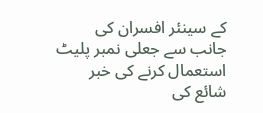کے سینئر افسران کی جانب سے جعلی نمبر پلیٹ استعمال کرنے کی خبر شائع کی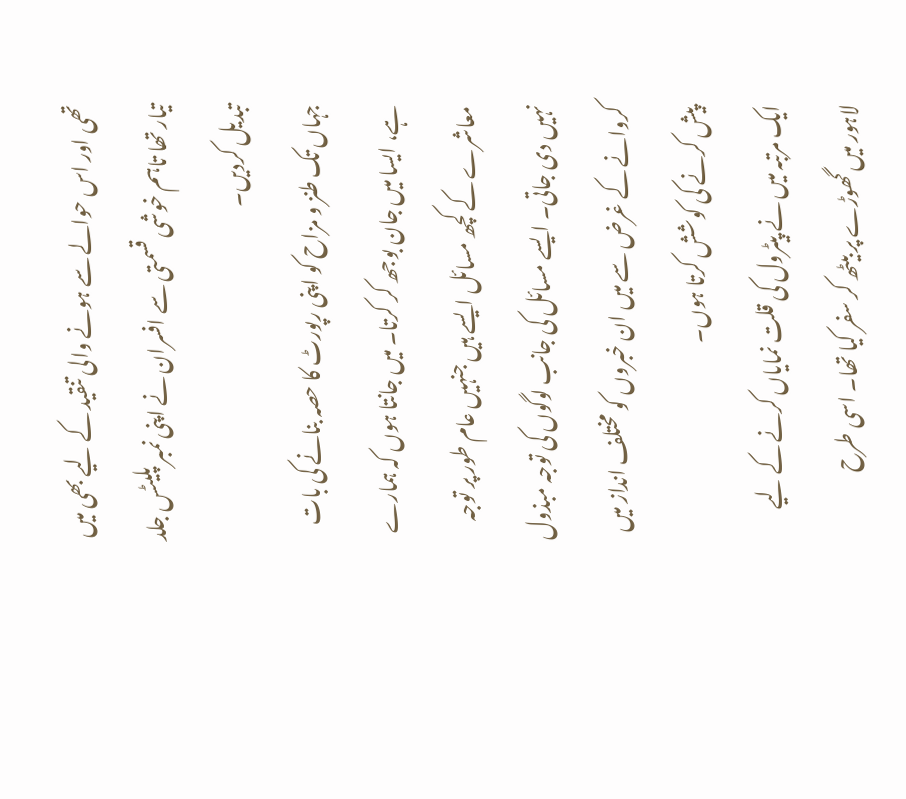تھی اور اس حوالے سے ہونے والی تنقید کے لیے بھی میں تیار تھا تاہم خوشی قسمتی سے افسران نے اپنی نمبر پلیٹس جلد تبدیل کردیں۔
جہاں تک طنز و مزاح کو اپنی رپورٹ کا حصہ بنانے کی بات ہے، ایسا میں جان بوجھ کر کرتا۔ میں جانتا ہوں کہ ہمارے معاشرے کے کچھ مسائل ایسے ہیں جنہیں عام طور پر توجہ نہیں دی جاتی۔ ایسے مسائل کی جانب لوگوں کی توجہ مبذول کروانے کے غرض سے میں ان خبروں کو مختلف انداز میں پیش کرنے کی کوشش کرتا ہوں۔
ایک مرتبہ میں نے پیٹرول کی قلت نمایاں کرنے کے لیے لاہور میں گھوڑے پر بیٹھ کر سفر کیا تھا۔ اسی طرح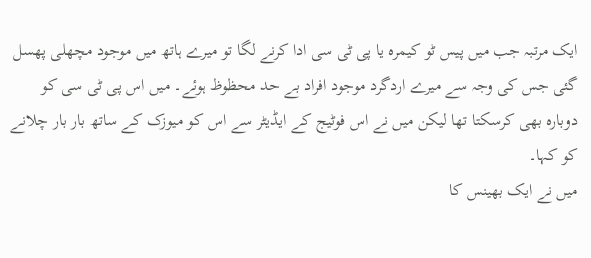ایک مرتبہ جب میں پیس ٹو کیمرہ یا پی ٹی سی ادا کرنے لگا تو میرے ہاتھ میں موجود مچھلی پھسل گئی جس کی وجہ سے میرے اردگرد موجود افراد بے حد محظوظ ہوئے۔ میں اس پی ٹی سی کو دوبارہ بھی کرسکتا تھا لیکن میں نے اس فوٹیج کے ایڈیٹر سے اس کو میوزک کے ساتھ بار بار چلانے کو کہا۔
میں نے ایک بھینس کا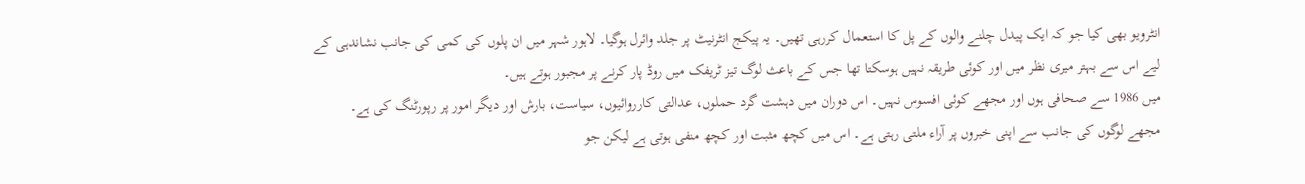انٹرویو بھی کیا جو کہ ایک پیدل چلنے والوں کے پل کا استعمال کررہی تھیں۔ یہ پیکج انٹرنیٹ پر جلد وائرل ہوگیا۔ لاہور شہر میں ان پلوں کی کمی کی جانب نشاندہی کے لیے اس سے بہتر میری نظر میں اور کوئی طریقہ نہیں ہوسکتا تھا جس کے باعث لوگ تیز ٹریفک میں روڈ پار کرنے پر مجبور ہوتے ہیں۔
میں 1986 سے صحافی ہوں اور مجھے کوئی افسوس نہیں۔ اس دوران میں دہشت گرد حملوں، عدالتی کارروائیوں، سیاست، بارش اور دیگر امور پر رپورٹنگ کی ہے۔
مجھے لوگوں کی جانب سے اپنی خبروں پر آراء ملتی رہتی ہے۔ اس میں کچھ مثبت اور کچھ منفی ہوتی ہے لیکن جو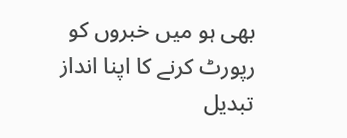بھی ہو میں خبروں کو رپورٹ کرنے کا اپنا انداز تبدیل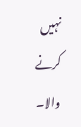نہیں کرنے والا۔